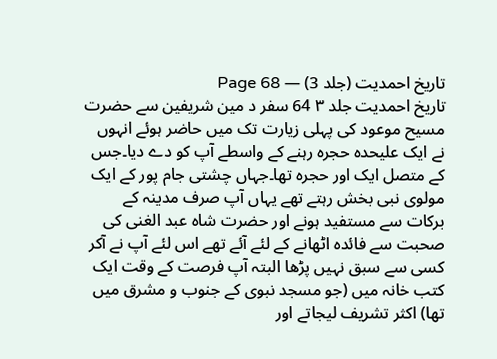تاریخ احمدیت (جلد 3) — Page 68
تاریخ احمدیت جلد ۳ 64 سفر د مین شریفین سے حضرت مسیح موعود کی پہلی زیارت تک میں حاضر ہوئے انہوں نے ایک علیحدہ حجرہ رہنے کے واسطے آپ کو دے دیا۔جس کے متصل ایک اور حجرہ تھا۔جہاں چشتی جام پور کے ایک مولوی نبی بخش رہتے تھے یہاں آپ صرف مدینہ کے برکات سے مستفید ہونے اور حضرت شاہ عبد الغنی کی صحبت سے فائدہ اٹھانے کے لئے آئے تھے اس لئے آپ نے آکر کسی سے سبق نہیں پڑھا البتہ آپ فرصت کے وقت ایک کتب خانہ میں (جو مسجد نبوی کے جنوب و مشرق میں تھا) اکثر تشریف لیجاتے اور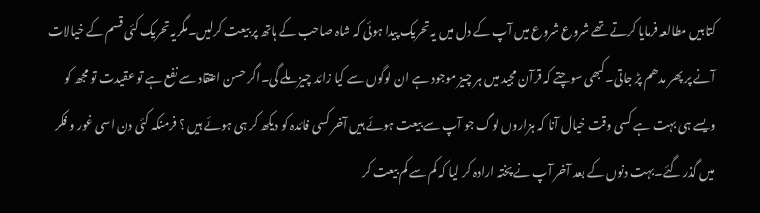کتابیں مطالعہ فرمایا کرتے تھے شروع شروع میں آپ کے دل میں یہ تحریک پیدا ہوئی کہ شاہ صاحب کے ہاتھ پر بیعت کرلیں۔مگریہ تحریک کئی قسم کے خیالات آنے پر پھر مدھم پڑ جاتی۔کبھی سوچتے کہ قرآن مجید میں ہر چیز موجود ہے ان لوگوں سے کیا زائد چیز ملے گی۔اگر حسن اعتقاد سے نفع ہے تو عقیدت تو مجھ کو ویسے ہی بہت ہے کسی وقت خیال آنا کہ ہزاروں لوگ جو آپ سے بیعت ہوئے ہیں آخر کسی فائدہ کو دیکھ کر ہی ہوئے ہیں ؟ فرمنکہ کئی دن اسی غور و فکر میں گذر گئے۔بہت دنوں کے بعد آخر آپ نے پختہ ارادہ کر لیا کہ کم سے کم بیعت کر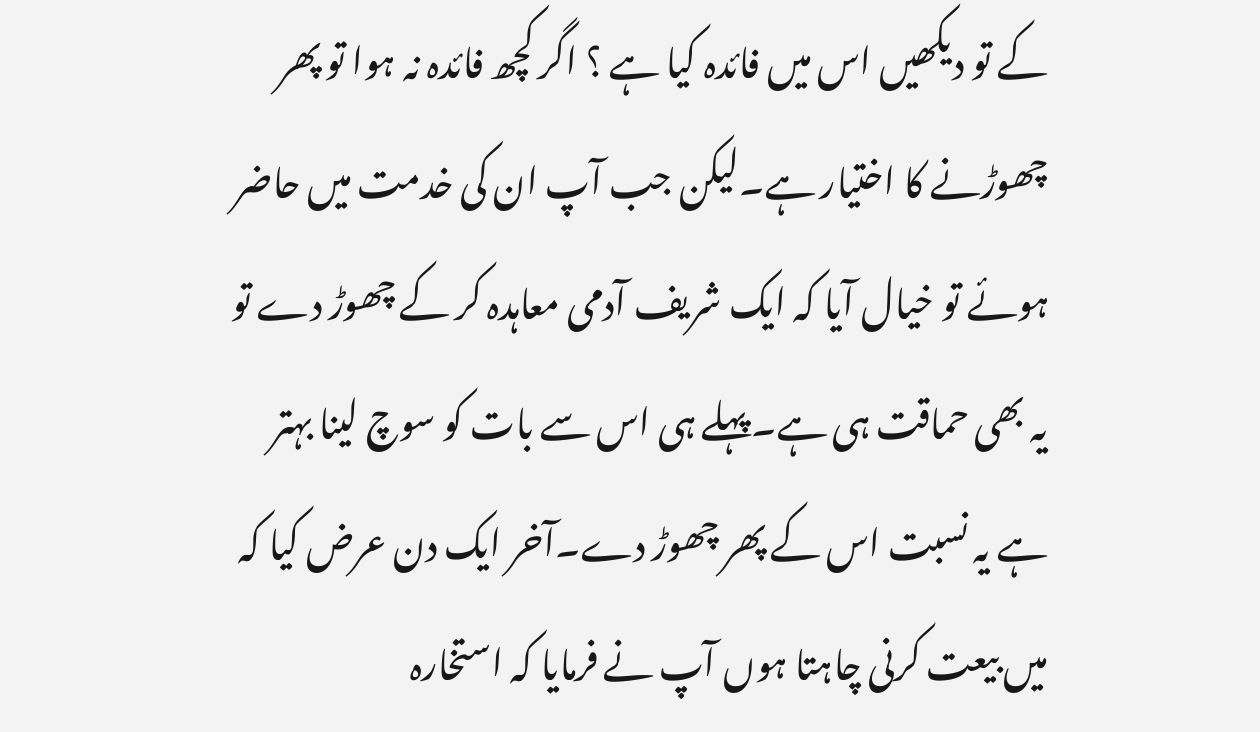کے تو دیکھیں اس میں فائدہ کیا ہے ؟ اگر کچھ فائدہ نہ ہوا تو پھر چھوڑنے کا اختیار ہے۔لیکن جب آپ ان کی خدمت میں حاضر ہوئے تو خیال آیا کہ ایک شریف آدمی معاہدہ کر کے چھوڑ دے تو یہ بھی حماقت ہی ہے۔پہلے ہی اس سے بات کو سوچ لینا بہتر ہے یہ نسبت اس کے پھر چھوڑ دے۔آخر ایک دن عرض کیا کہ میں بیعت کرنی چاہتا ہوں آپ نے فرمایا کہ استخارہ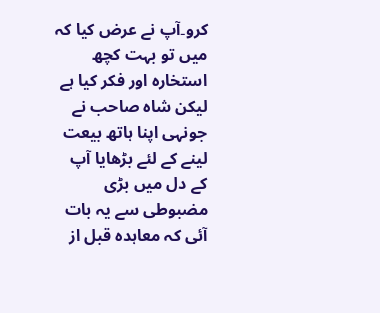کرو۔آپ نے عرض کیا کہ میں تو بہت کچھ استخارہ اور فکر کیا ہے لیکن شاہ صاحب نے جونہی اپنا ہاتھ بیعت لینے کے لئے بڑھایا آپ کے دل میں بڑی مضبوطی سے یہ بات آئی کہ معاہده قبل از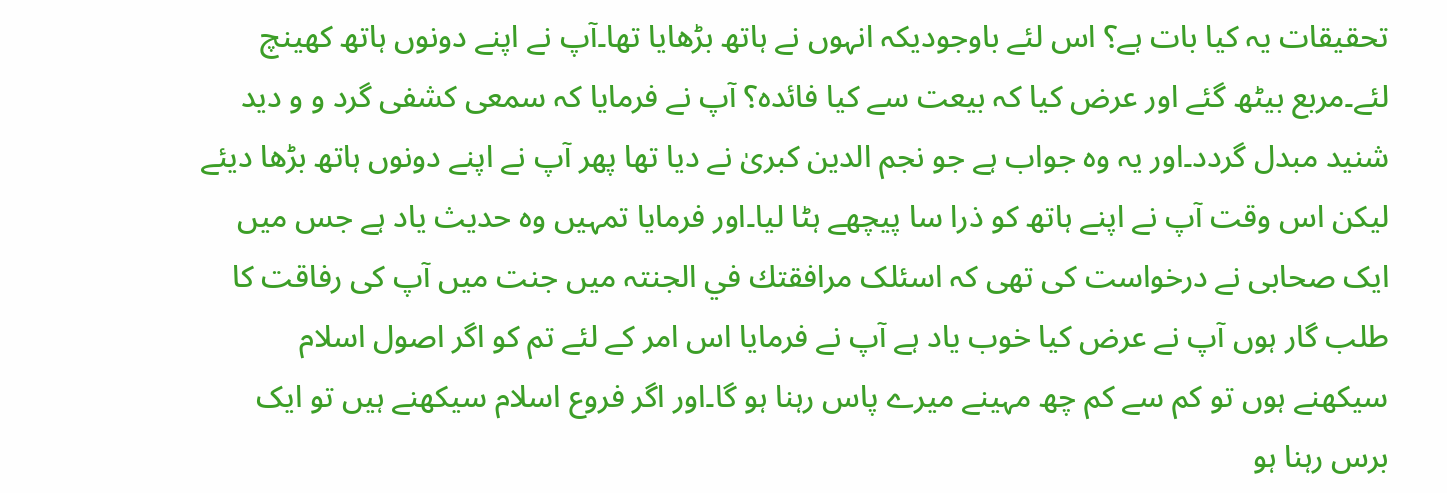تحقیقات یہ کیا بات ہے؟ اس لئے باوجودیکہ انہوں نے ہاتھ بڑھایا تھا۔آپ نے اپنے دونوں ہاتھ کھینچ لئے۔مربع بیٹھ گئے اور عرض کیا کہ بیعت سے کیا فائدہ؟ آپ نے فرمایا کہ سمعی کشفی گرد و و دید شنید مبدل گردد۔اور یہ وہ جواب ہے جو نجم الدین کبریٰ نے دیا تھا پھر آپ نے اپنے دونوں ہاتھ بڑھا دیئے لیکن اس وقت آپ نے اپنے ہاتھ کو ذرا سا پیچھے ہٹا لیا۔اور فرمایا تمہیں وہ حدیث یاد ہے جس میں ایک صحابی نے درخواست کی تھی کہ اسئلک مرافقتك في الجنتہ میں جنت میں آپ کی رفاقت کا طلب گار ہوں آپ نے عرض کیا خوب یاد ہے آپ نے فرمایا اس امر کے لئے تم کو اگر اصول اسلام سیکھنے ہوں تو کم سے کم چھ مہینے میرے پاس رہنا ہو گا۔اور اگر فروع اسلام سیکھنے ہیں تو ایک برس رہنا ہو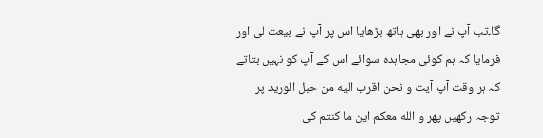گا۔تب آپ نے اور بھی ہاتھ بڑھایا اس پر آپ نے بیعت لی اور فرمایا کہ ہم کوئی مجاہدہ سوائے اس کے آپ کو نہیں بتاتے کہ ہر وقت آپ آیت و نحن اقرب اليه من حبل الورید پر توجہ رکھیں پھر و الله معکم این ما کنتم کی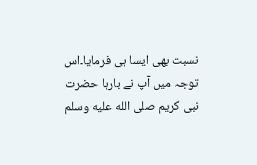نسبت بھی ایسا ہی فرمایا۔اس توجہ میں آپ نے بارہا حضرت نبی کریم صلى الله عليه وسلم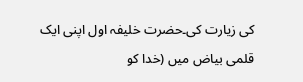کی زیارت کی۔حضرت خلیفہ اول اپنی ایک قلمی بیاض میں (خدا کو